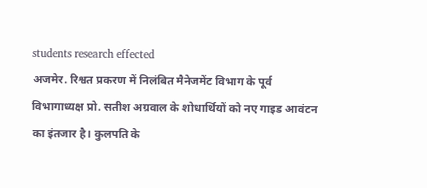students research effected
अजमेर. रिश्वत प्रकरण में निलंबित मैनेजमेंट विभाग के पूर्व विभागाध्यक्ष प्रो. सतीश अग्रवाल के शोधार्थियों को नए गाइड आवंटन का इंतजार है। कुलपति के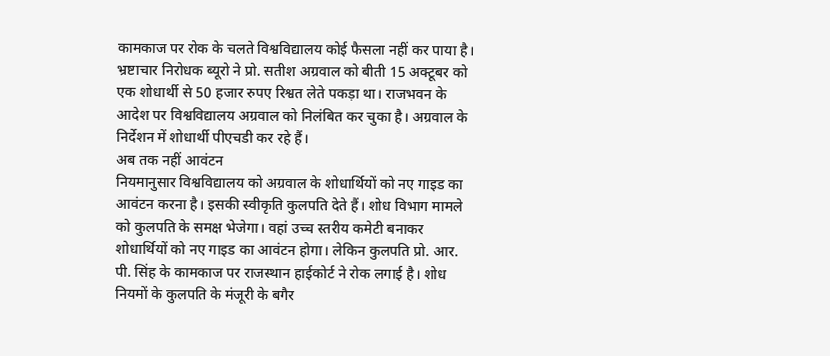कामकाज पर रोक के चलते विश्वविद्यालय कोई फैसला नहीं कर पाया है।
भ्रष्टाचार निरोधक ब्यूरो ने प्रो. सतीश अग्रवाल को बीती 15 अक्टूबर को एक शोधार्थी से 50 हजार रुपए रिश्वत लेते पकड़ा था। राजभवन के आदेश पर विश्वविद्यालय अग्रवाल को निलंबित कर चुका है। अग्रवाल के निर्देशन में शोधार्थी पीएचडी कर रहे हैं।
अब तक नहीं आवंटन
नियमानुसार विश्वविद्यालय को अग्रवाल के शोधार्थियों को नए गाइड का आवंटन करना है। इसकी स्वीकृति कुलपति देते हैं। शोध विभाग मामले को कुलपति के समक्ष भेजेगा। वहां उच्च स्तरीय कमेटी बनाकर शोधार्थियों को नए गाइड का आवंटन होगा। लेकिन कुलपति प्रो. आर. पी. सिंह के कामकाज पर राजस्थान हाईकोर्ट ने रोक लगाई है। शोध नियमों के कुलपति के मंजूरी के बगैर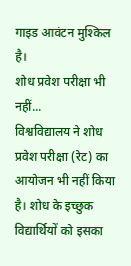गाइड आवंटन मुश्किल है।
शोध प्रवेश परीक्षा भी नहीं...
विश्वविद्यालय ने शोध प्रवेश परीक्षा (रेट) का आयोजन भी नहीं किया है। शोध के इच्छुक विद्यार्थियों को इसका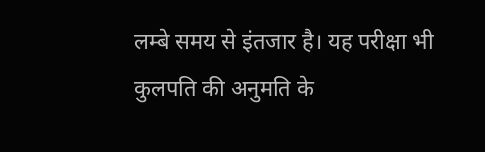लम्बे समय से इंतजार है। यह परीक्षा भी कुलपति की अनुमति के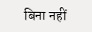बिना नहीं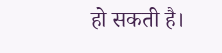हो सकती है।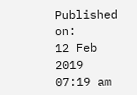Published on:
12 Feb 2019 07:19 am